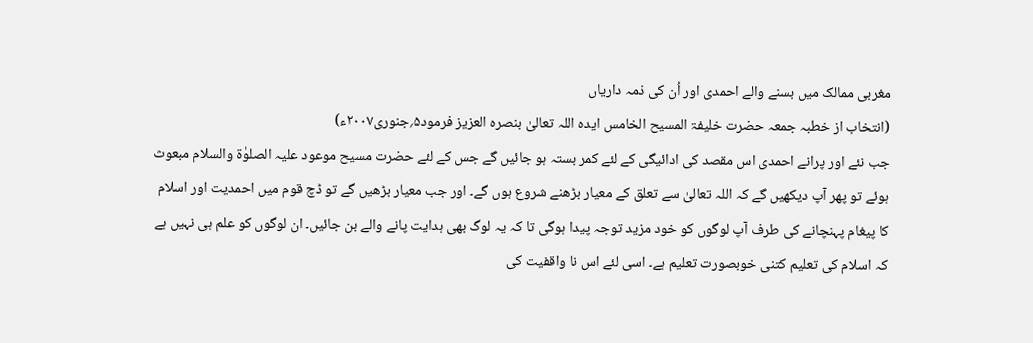مغربی ممالک میں بسنے والے احمدی اور اُن کی ذمہ داریاں
(انتخاب از خطبہ جمعہ حضرت خلیفۃ المسیح الخامس ایدہ اللہ تعالیٰ بنصرہ العزیز فرمود۵؍جنوری۲۰۰۷ء)
جب نئے اور پرانے احمدی اس مقصد کی ادائیگی کے لئے کمر بستہ ہو جائیں گے جس کے لئے حضرت مسیح موعود علیہ الصلوٰۃ والسلام مبعوث ہوئے تو پھر آپ دیکھیں گے کہ اللہ تعالیٰ سے تعلق کے معیار بڑھنے شروع ہوں گے۔ اور جب معیار بڑھیں گے تو ڈچ قوم میں احمدیت اور اسلام کا پیغام پہنچانے کی طرف آپ لوگوں کو خود مزید توجہ پیدا ہوگی تا کہ یہ لوگ بھی ہدایت پانے والے بن جائیں۔ ان لوگوں کو علم ہی نہیں ہے کہ اسلام کی تعلیم کتنی خوبصورت تعلیم ہے۔ اسی لئے اس نا واقفیت کی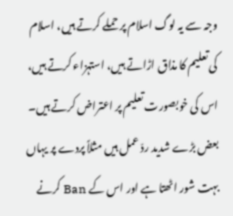وجہ سے یہ لوگ اسلام پر حملے کرتے ہیں، اسلام کی تعلیم کا مذاق اڑاتے ہیں، استہزاء کرتے ہیں، اس کی خوبصورت تعلیم پر اعتراض کرتے ہیں۔ بعض بڑے شدید ردّ عمل ہیں مثلاً پردے پر یہاں بہت شور اٹھتا ہے اور اس کے Ban کرنے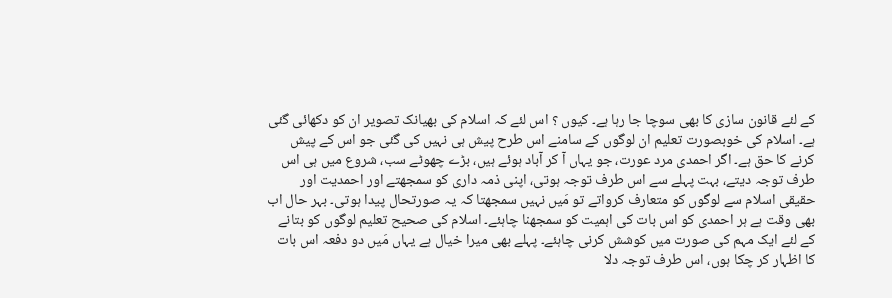کے لئے قانون سازی کا بھی سوچا جا رہا ہے۔ کیوں ؟ اس لئے کہ اسلام کی بھیانک تصویر ان کو دکھائی گئی ہے۔ اسلام کی خوبصورت تعلیم ان لوگوں کے سامنے اس طرح پیش ہی نہیں کی گئی جو اس کے پیش کرنے کا حق ہے۔ اگر احمدی مرد عورت، جو یہاں آ کر آباد ہوئے ہیں، بڑے چھوٹے سب، شروع میں ہی اس طرف توجہ دیتے، بہت پہلے سے اس طرف توجہ ہوتی، اپنی ذمہ داری کو سمجھتے اور احمدیت اور حقیقی اسلام سے لوگوں کو متعارف کرواتے تو مَیں نہیں سمجھتا کہ یہ صورتحال پیدا ہوتی۔ بہر حال اب بھی وقت ہے ہر احمدی کو اس بات کی اہمیت کو سمجھنا چاہئے۔ اسلام کی صحیح تعلیم لوگوں کو بتانے کے لئے ایک مہم کی صورت میں کوشش کرنی چاہئے۔ پہلے بھی میرا خیال ہے یہاں مَیں دو دفعہ اس بات کا اظہار کر چکا ہوں، اس طرف توجہ دلا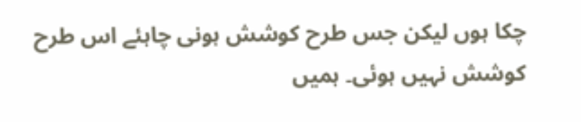چکا ہوں لیکن جس طرح کوشش ہونی چاہئے اس طرح کوشش نہیں ہوئی۔ ہمیں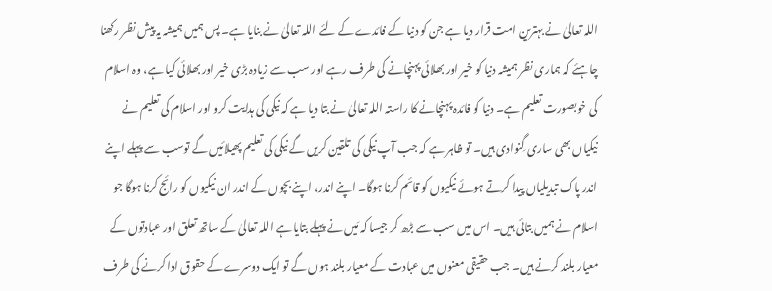اللہ تعالیٰ نے بہترین امت قرار دیا ہے جن کو دنیا کے فائدے کے لئے اللہ تعالیٰ نے بنایا ہے۔ پس ہمیں ہمیشہ یہ پیش نظر رکھنا چاہئے کہ ہماری نظر ہمیشہ دنیا کو خیر اور بھلائی پہنچانے کی طرف رہے اور سب سے زیادہ بڑی خیر اور بھلائی کیا ہے، وہ اسلام کی خوبصورت تعلیم ہے۔ دنیا کو فائدہ پہنچانے کا راستہ اللہ تعالیٰ نے بتا دیا ہے کہ نیکی کی ہدایت کرو اور اسلام کی تعلیم نے نیکیاں بھی ساری گِنوادی ہیں۔ تو ظاہر ہے کہ جب آپ نیکی کی تلقین کریں گے نیکی کی تعلیم پھیلائیں گے توسب سے پہلے اپنے اندر پاک تبدیلیاں پیدا کرتے ہوئے نیکیوں کو قائم کرنا ہوگا۔ اپنے اندر، اپنے بچوں کے اندر ان نیکیوں کو رائج کرنا ہوگا جو اسلام نے ہمیں بتائی ہیں۔ اس میں سب سے بڑھ کر جیسا کہ مَیں نے پہلے بتایا ہے اللہ تعالیٰ کے ساتھ تعلق اور عبادتوں کے معیار بلند کرنے ہیں۔ جب حقیقی معنوں میں عبادت کے معیار بلند ہوں گے تو ایک دوسرے کے حقوق ادا کرنے کی طرف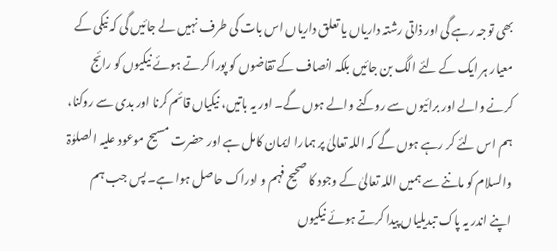بھی توجہ رہے گی اور ذاتی رشتہ داریاں یا تعلق داریاں اس بات کی طرف نہیں لے جائیں گی کہ نیکی کے معیار ہر ایک کے لئے الگ بن جائیں بلکہ انصاف کے تقاضوں کو پورا کرتے ہوئے نیکیوں کو رائج کرنے والے اور برائیوں سے روکنے والے ہوں گے۔ اور یہ باتیں، نیکیاں قائم کرنا اور بدی سے روکنا، ہم اس لئے کر رہے ہوں گے کہ اللہ تعالیٰ پر ہمارا ایمان کامل ہے اور حضرت مسیح موعود علیہ الصلوٰۃ والسلام کو ماننے سے ہمیں اللہ تعالیٰ کے وجود کا صحیح فہم و ادراک حاصل ہوا ہے۔ پس جب ہم اپنے اندر یہ پاک تبدیلیاں پیدا کرتے ہوئے نیکیوں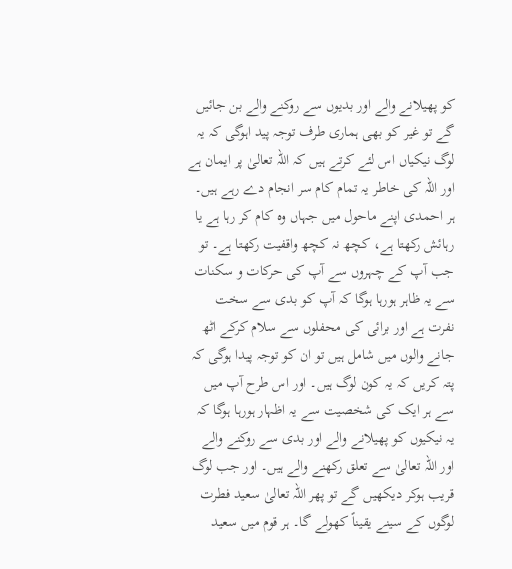کو پھیلانے والے اور بدیوں سے روکنے والے بن جائیں گے تو غیر کو بھی ہماری طرف توجہ پید اہوگی کہ یہ لوگ نیکیاں اس لئے کرتے ہیں کہ اللہ تعالیٰ پر ایمان ہے اور اللہ کی خاطر یہ تمام کام سر انجام دے رہے ہیں۔ ہر احمدی اپنے ماحول میں جہاں وہ کام کر رہا ہے یا رہائش رکھتا ہے، کچھ نہ کچھ واقفیت رکھتا ہے۔ تو جب آپ کے چہروں سے آپ کی حرکات و سکنات سے یہ ظاہر ہورہا ہوگا کہ آپ کو بدی سے سخت نفرت ہے اور برائی کی محفلوں سے سلام کرکے اٹھ جانے والوں میں شامل ہیں تو ان کو توجہ پیدا ہوگی کہ پتہ کریں کہ یہ کون لوگ ہیں۔ اور اس طرح آپ میں سے ہر ایک کی شخصیت سے یہ اظہار ہورہا ہوگا کہ یہ نیکیوں کو پھیلانے والے اور بدی سے روکنے والے اور اللہ تعالیٰ سے تعلق رکھنے والے ہیں۔ اور جب لوگ قریب ہوکر دیکھیں گے تو پھر اللہ تعالیٰ سعید فطرت لوگوں کے سینے یقیناً کھولے گا۔ ہر قوم میں سعید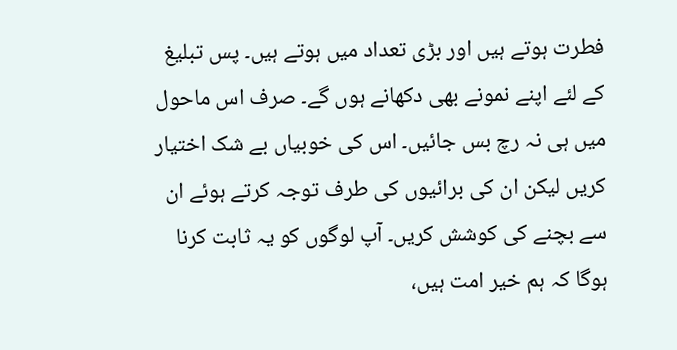فطرت ہوتے ہیں اور بڑی تعداد میں ہوتے ہیں۔ پس تبلیغ کے لئے اپنے نمونے بھی دکھانے ہوں گے۔ صرف اس ماحول میں ہی نہ رچ بس جائیں۔ اس کی خوبیاں بے شک اختیار کریں لیکن ان کی برائیوں کی طرف توجہ کرتے ہوئے ان سے بچنے کی کوشش کریں۔ آپ لوگوں کو یہ ثابت کرنا ہوگا کہ ہم خیر امت ہیں،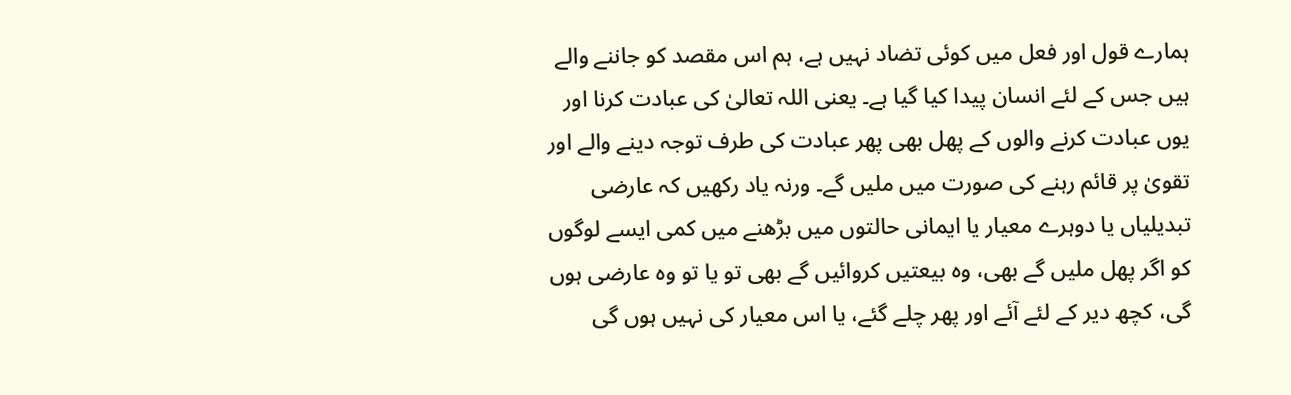ہمارے قول اور فعل میں کوئی تضاد نہیں ہے، ہم اس مقصد کو جاننے والے ہیں جس کے لئے انسان پیدا کیا گیا ہے۔ یعنی اللہ تعالیٰ کی عبادت کرنا اور یوں عبادت کرنے والوں کے پھل بھی پھر عبادت کی طرف توجہ دینے والے اور تقویٰ پر قائم رہنے کی صورت میں ملیں گے۔ ورنہ یاد رکھیں کہ عارضی تبدیلیاں یا دوہرے معیار یا ایمانی حالتوں میں بڑھنے میں کمی ایسے لوگوں کو اگر پھل ملیں گے بھی، وہ بیعتیں کروائیں گے بھی تو یا تو وہ عارضی ہوں گی، کچھ دیر کے لئے آئے اور پھر چلے گئے، یا اس معیار کی نہیں ہوں گی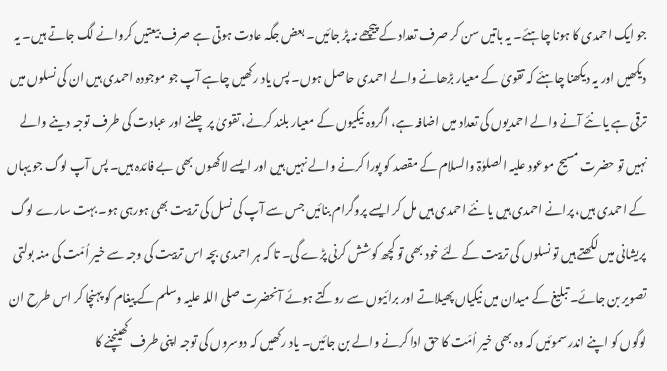جو ایک احمدی کا ہونا چاہئے۔ یہ باتیں سن کر صرف تعداد کے پیچھے نہ پڑ جائیں۔ بعض جگہ عادت ہوتی ہے صرف بیعتیں کروانے لگ جاتے ہیں۔ یہ دیکھیں اور یہ دیکھنا چاہئے کہ تقویٰ کے معیار بڑھانے والے احمدی حاصل ہوں۔ پس یاد رکھیں چاہے آپ جو موجودہ احمدی ہیں ان کی نسلوں میں ترقی ہے یا نئے آنے والے احمدیوں کی تعداد میں اضافہ ہے، اگروہ نیکیوں کے معیار بلند کرنے، تقویٰ پر چلنے اور عبادت کی طرف توجہ دینے والے نہیں تو حضرت مسیح موعود علیہ الصلوٰۃ والسلام کے مقصد کو پورا کرنے والے نہیں ہیں اور ایسے لاکھوں بھی بے فائدہ ہیں۔ پس آپ لوگ جو یہاں کے احمدی ہیں، پرانے احمدی ہیں یا نئے احمدی ہیں مل کر ایسے پروگرام بنائیں جس سے آپ کی نسل کی تربیت بھی ہورہی ہو۔ بہت سارے لوگ پریشانی میں لکھتے ہیں تو نسلوں کی تربیت کے لئے خود بھی تو کچھ کوشش کرنی پڑے گی۔ تا کہ ہر احمدی بچہ اس تربیت کی وجہ سے خیر اُمّت کی منہ بولتی تصویر بن جائے۔ تبلیغ کے میدان میں نیکیاں پھیلاتے اور برائیوں سے روکتے ہوئے آنحضرت صلی اللہ علیہ وسلم کے پیغام کو پہنچا کر اس طرح ان لوگوں کو اپنے اندر سموئیں کہ وہ بھی خیر اُمّت کا حق ادا کرنے والے بن جائیں۔ یاد رکھیں کہ دوسروں کی توجہ اپنی طرف کھینچنے کا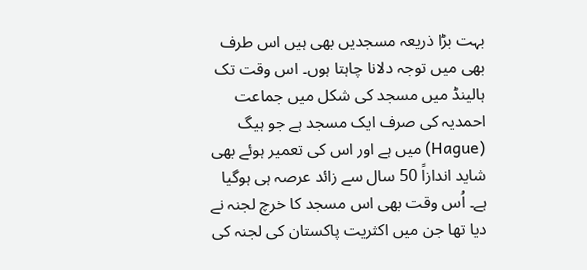بہت بڑا ذریعہ مسجدیں بھی ہیں اس طرف بھی میں توجہ دلانا چاہتا ہوں۔ اس وقت تک ہالینڈ میں مسجد کی شکل میں جماعت احمدیہ کی صرف ایک مسجد ہے جو ہیگ (Hague) میں ہے اور اس کی تعمیر ہوئے بھی شاید اندازاً 50 سال سے زائد عرصہ ہی ہوگیا ہے۔ اُس وقت بھی اس مسجد کا خرچ لجنہ نے دیا تھا جن میں اکثریت پاکستان کی لجنہ کی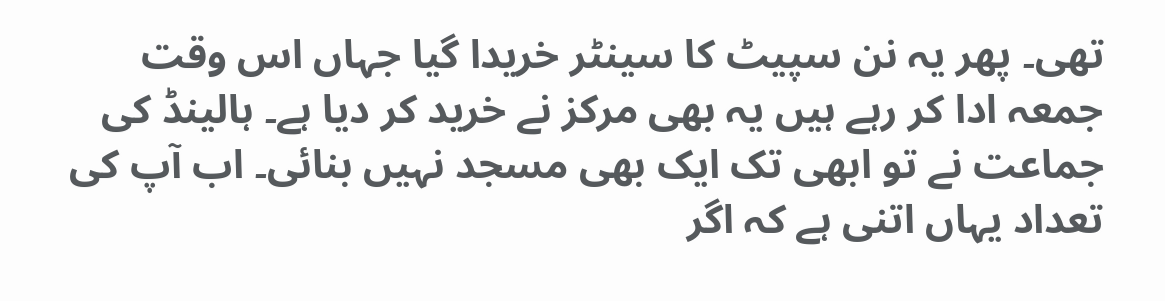تھی۔ پھر یہ نن سپیٹ کا سینٹر خریدا گیا جہاں اس وقت جمعہ ادا کر رہے ہیں یہ بھی مرکز نے خرید کر دیا ہے۔ ہالینڈ کی جماعت نے تو ابھی تک ایک بھی مسجد نہیں بنائی۔ اب آپ کی تعداد یہاں اتنی ہے کہ اگر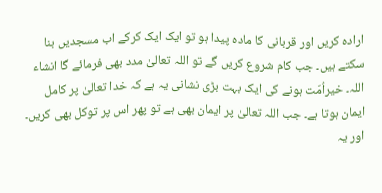ارادہ کریں اور قربانی کا مادہ پیدا ہو تو ایک ایک کرکے اب مسجدیں بنا سکتے ہیں۔ جب کام شروع کریں گے تو اللہ تعالیٰ مدد بھی فرمائے گا انشاء اللہ۔ خیراُمّت ہونے کی ایک بہت بڑی نشانی یہ ہے کہ خدا تعالیٰ پر کامل ایمان ہوتا ہے۔ جب اللہ تعالیٰ پر ایمان بھی ہے تو پھر اس پر توکل بھی کریں۔ اور یہ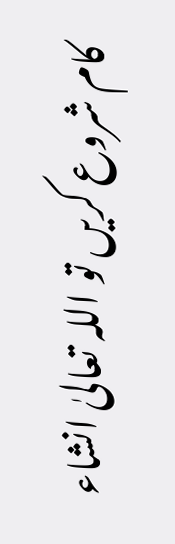کام شروع کریں تو اللہ تعالیٰ انشاء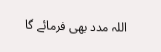اللہ مدد بھی فرمائے گا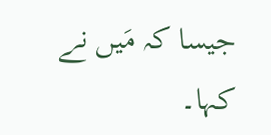جیسا کہ مَیں نے کہا۔